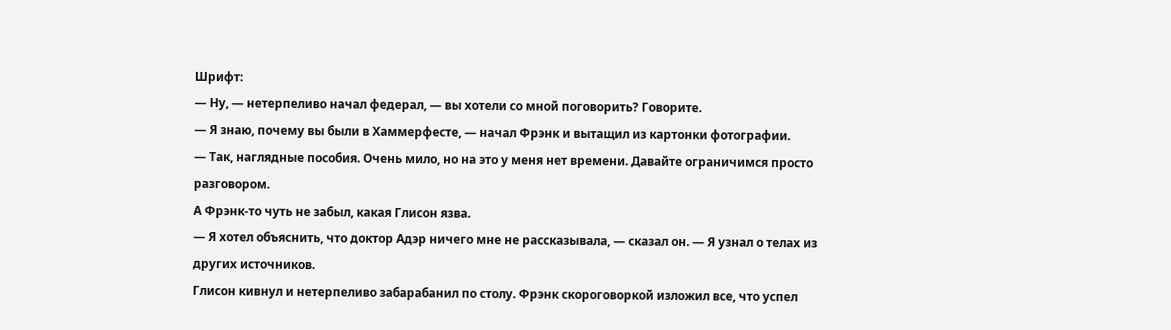Шрифт:
— Ну, — нетерпеливо начал федерал, — вы хотели со мной поговорить? Говорите.
— Я знаю, почему вы были в Хаммерфесте, — начал Фрэнк и вытащил из картонки фотографии.
— Так, наглядные пособия. Очень мило, но на это у меня нет времени. Давайте ограничимся просто разговором.
А Фрэнк-то чуть не забыл, какая Глисон язва.
— Я хотел объяснить, что доктор Адэр ничего мне не рассказывала, — сказал он. — Я узнал о телах из других источников.
Глисон кивнул и нетерпеливо забарабанил по столу. Фрэнк скороговоркой изложил все, что успел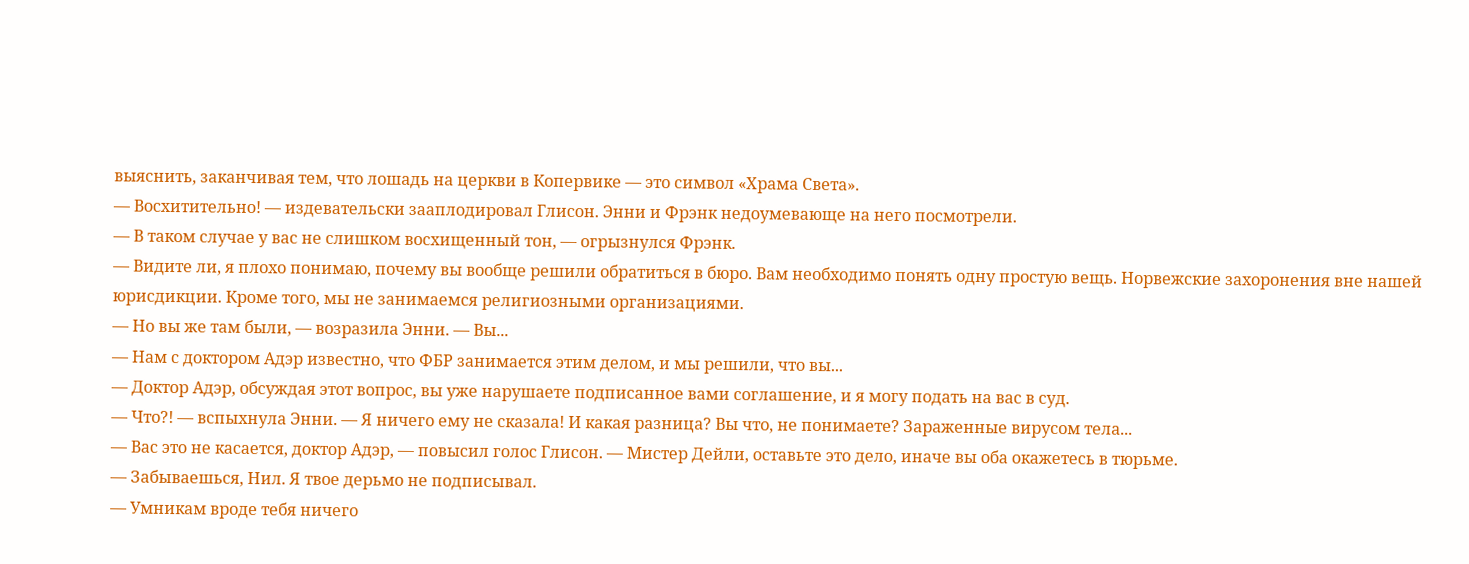выяснить, заканчивая тем, что лошадь на церкви в Копервике — это символ «Храма Света».
— Восхитительно! — издевательски зааплодировал Глисон. Энни и Фрэнк недоумевающе на него посмотрели.
— В таком случае у вас не слишком восхищенный тон, — огрызнулся Фрэнк.
— Видите ли, я плохо понимаю, почему вы вообще решили обратиться в бюро. Вам необходимо понять одну простую вещь. Норвежские захоронения вне нашей юрисдикции. Кроме того, мы не занимаемся религиозными организациями.
— Но вы же там были, — возразила Энни. — Вы...
— Нам с доктором Адэр известно, что ФБР занимается этим делом, и мы решили, что вы...
— Доктор Адэр, обсуждая этот вопрос, вы уже нарушаете подписанное вами соглашение, и я могу подать на вас в суд.
— Что?! — вспыхнула Энни. — Я ничего ему не сказала! И какая разница? Вы что, не понимаете? Зараженные вирусом тела...
— Вас это не касается, доктор Адэр, — повысил голос Глисон. — Мистер Дейли, оставьте это дело, иначе вы оба окажетесь в тюрьме.
— Забываешься, Нил. Я твое дерьмо не подписывал.
— Умникам вроде тебя ничего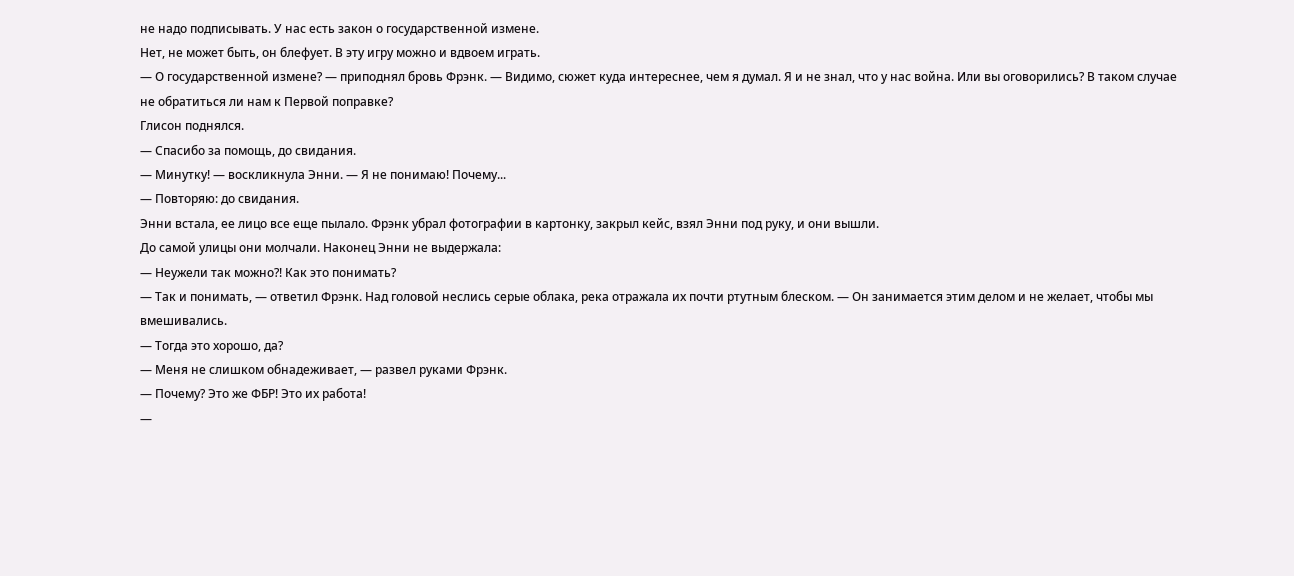не надо подписывать. У нас есть закон о государственной измене.
Нет, не может быть, он блефует. В эту игру можно и вдвоем играть.
— О государственной измене? — приподнял бровь Фрэнк. — Видимо, сюжет куда интереснее, чем я думал. Я и не знал, что у нас война. Или вы оговорились? В таком случае не обратиться ли нам к Первой поправке?
Глисон поднялся.
— Спасибо за помощь, до свидания.
— Минутку! — воскликнула Энни. — Я не понимаю! Почему...
— Повторяю: до свидания.
Энни встала, ее лицо все еще пылало. Фрэнк убрал фотографии в картонку, закрыл кейс, взял Энни под руку, и они вышли.
До самой улицы они молчали. Наконец Энни не выдержала:
— Неужели так можно?! Как это понимать?
— Так и понимать, — ответил Фрэнк. Над головой неслись серые облака, река отражала их почти ртутным блеском. — Он занимается этим делом и не желает, чтобы мы вмешивались.
— Тогда это хорошо, да?
— Меня не слишком обнадеживает, — развел руками Фрэнк.
— Почему? Это же ФБР! Это их работа!
—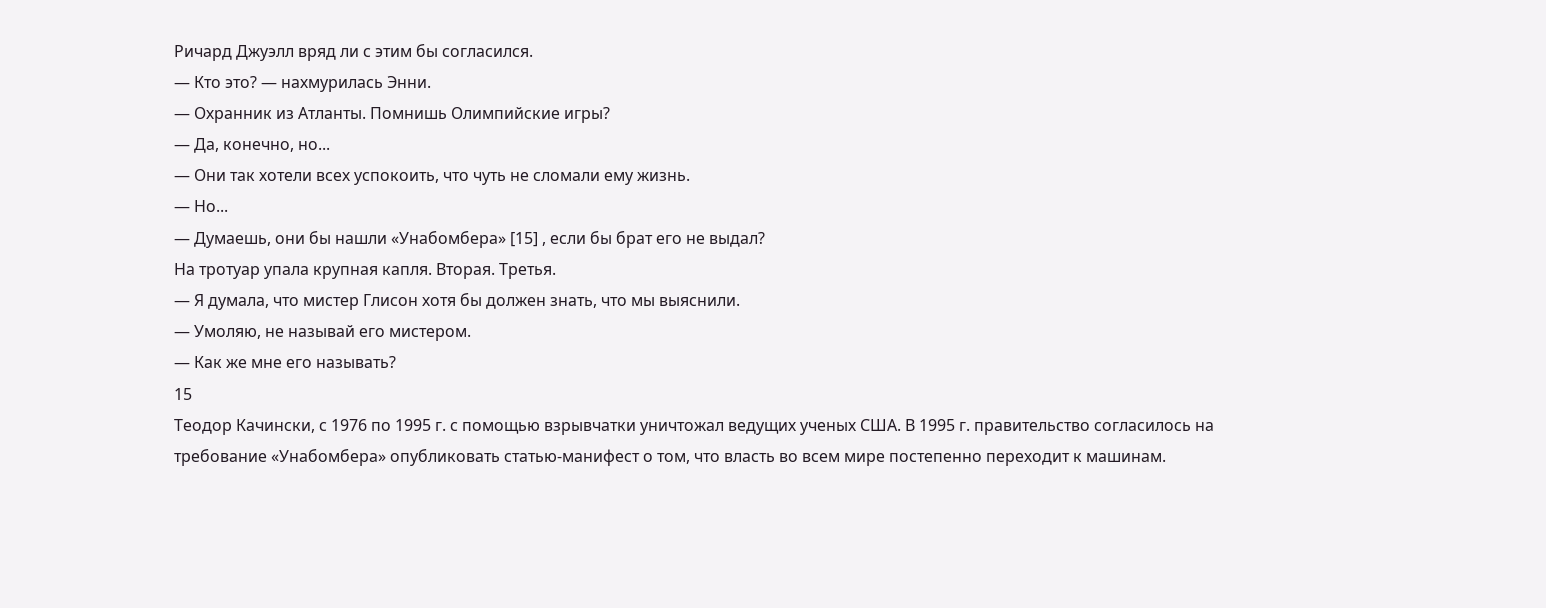Ричард Джуэлл вряд ли с этим бы согласился.
— Кто это? — нахмурилась Энни.
— Охранник из Атланты. Помнишь Олимпийские игры?
— Да, конечно, но...
— Они так хотели всех успокоить, что чуть не сломали ему жизнь.
— Но...
— Думаешь, они бы нашли «Унабомбера» [15] , если бы брат его не выдал?
На тротуар упала крупная капля. Вторая. Третья.
— Я думала, что мистер Глисон хотя бы должен знать, что мы выяснили.
— Умоляю, не называй его мистером.
— Как же мне его называть?
15
Теодор Качински, с 1976 по 1995 г. с помощью взрывчатки уничтожал ведущих ученых США. В 1995 г. правительство согласилось на требование «Унабомбера» опубликовать статью-манифест о том, что власть во всем мире постепенно переходит к машинам.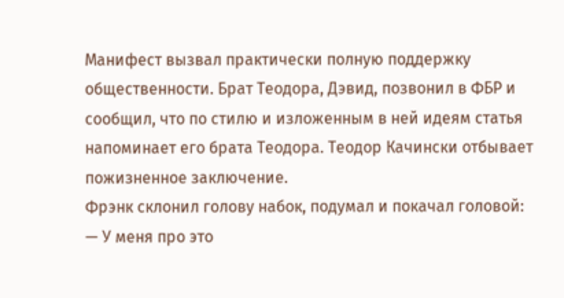Манифест вызвал практически полную поддержку общественности. Брат Теодора, Дэвид, позвонил в ФБР и сообщил, что по стилю и изложенным в ней идеям статья напоминает его брата Теодора. Теодор Качински отбывает пожизненное заключение.
Фрэнк склонил голову набок, подумал и покачал головой:
— У меня про это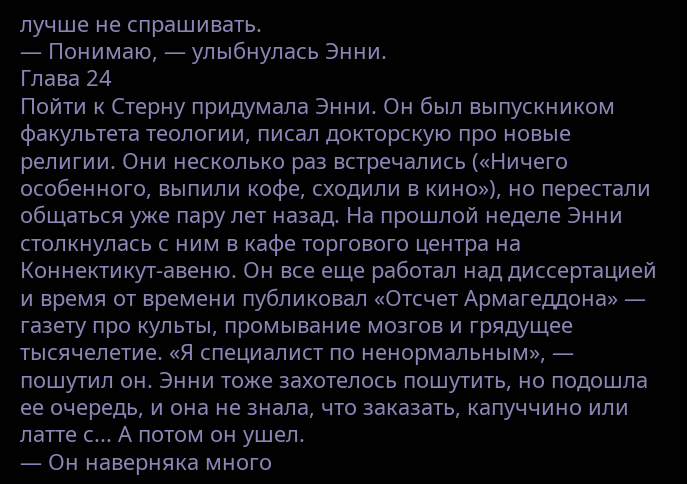лучше не спрашивать.
— Понимаю, — улыбнулась Энни.
Глава 24
Пойти к Стерну придумала Энни. Он был выпускником факультета теологии, писал докторскую про новые религии. Они несколько раз встречались («Ничего особенного, выпили кофе, сходили в кино»), но перестали общаться уже пару лет назад. На прошлой неделе Энни столкнулась с ним в кафе торгового центра на Коннектикут-авеню. Он все еще работал над диссертацией и время от времени публиковал «Отсчет Армагеддона» — газету про культы, промывание мозгов и грядущее тысячелетие. «Я специалист по ненормальным», — пошутил он. Энни тоже захотелось пошутить, но подошла ее очередь, и она не знала, что заказать, капуччино или латте с... А потом он ушел.
— Он наверняка много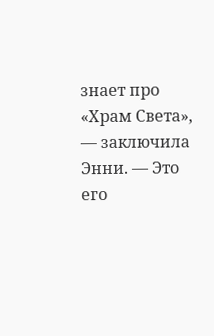знает про «Храм Света», — заключила Энни. — Это его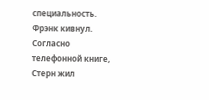специальность.
Фрэнк кивнул.
Согласно телефонной книге, Стерн жил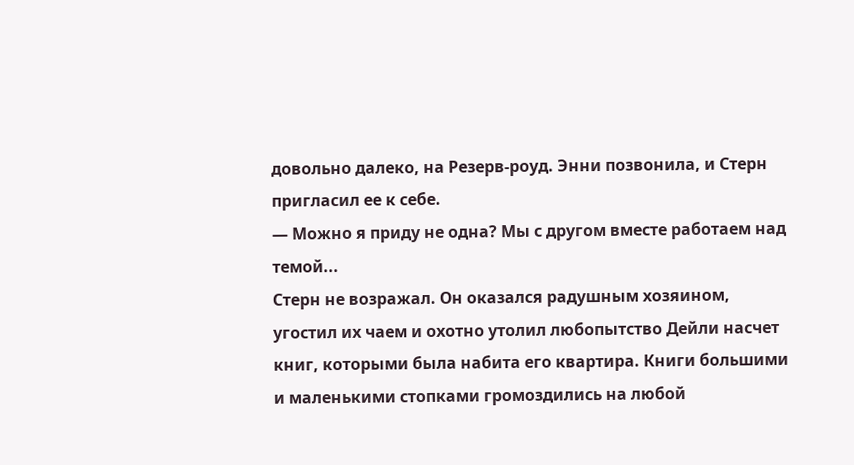довольно далеко, на Резерв-роуд. Энни позвонила, и Стерн пригласил ее к себе.
— Можно я приду не одна? Мы с другом вместе работаем над темой...
Стерн не возражал. Он оказался радушным хозяином, угостил их чаем и охотно утолил любопытство Дейли насчет книг, которыми была набита его квартира. Книги большими и маленькими стопками громоздились на любой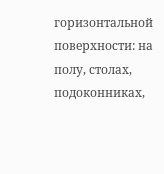горизонтальной поверхности: на полу, столах, подоконниках,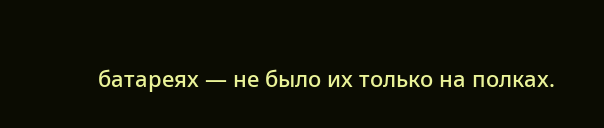батареях — не было их только на полках.